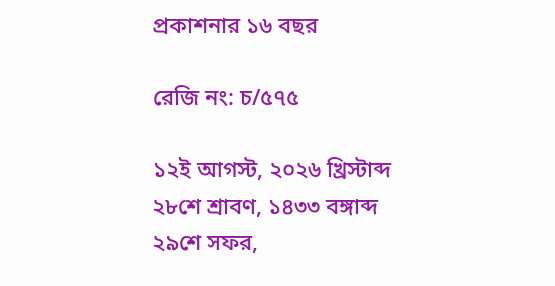প্রকাশনার ১৬ বছর

রেজি নং: চ/৫৭৫

১২ই আগস্ট, ২০২৬ খ্রিস্টাব্দ
২৮শে শ্রাবণ, ১৪৩৩ বঙ্গাব্দ
২৯শে সফর,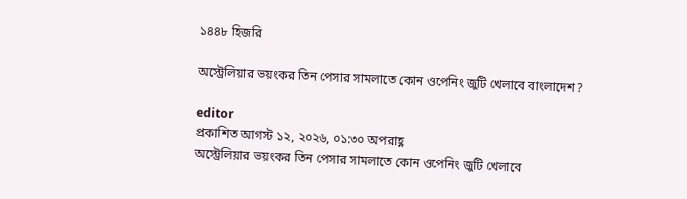১৪৪৮ হিজরি

অস্ট্রেলিয়ার ভয়ংকর তিন পেসার সামলাতে কোন ওপেনিং জুটি খেলাবে বাংলাদেশ?

editor
প্রকাশিত আগস্ট ১২, ২০২৬, ০১:৩০ অপরাহ্ণ
অস্ট্রেলিয়ার ভয়ংকর তিন পেসার সামলাতে কোন ওপেনিং জুটি খেলাবে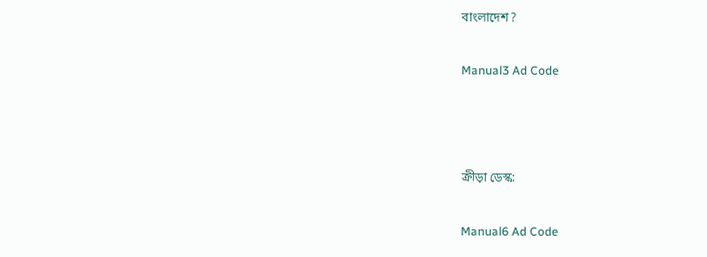বাংলাদেশ?

Manual3 Ad Code



ক্রীড়া ডেস্ক:

Manual6 Ad Code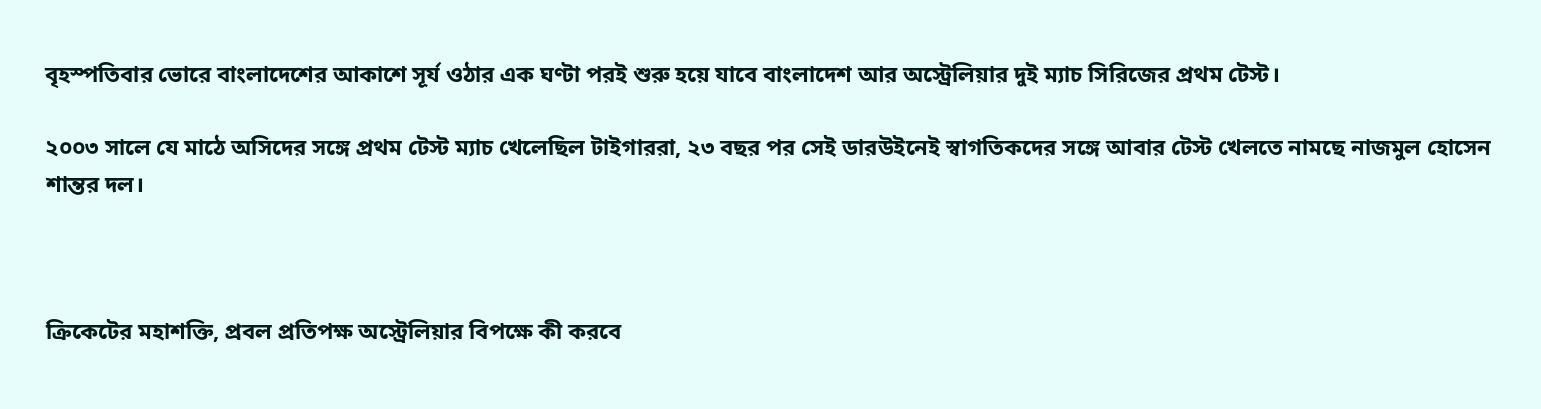বৃহস্পতিবার ভোরে বাংলাদেশের আকাশে সূর্য ওঠার এক ঘণ্টা পরই শুরু হয়ে যাবে বাংলাদেশ আর অস্ট্রেলিয়ার দুই ম্যাচ সিরিজের প্রথম টেস্ট।

২০০৩ সালে যে মাঠে অসিদের সঙ্গে প্রথম টেস্ট ম্যাচ খেলেছিল টাইগাররা, ২৩ বছর পর সেই ডারউইনেই স্বাগতিকদের সঙ্গে আবার টেস্ট খেলতে নামছে নাজমুল হোসেন শান্তর দল।



ক্রিকেটের মহাশক্তি, প্রবল প্রতিপক্ষ অস্ট্রেলিয়ার বিপক্ষে কী করবে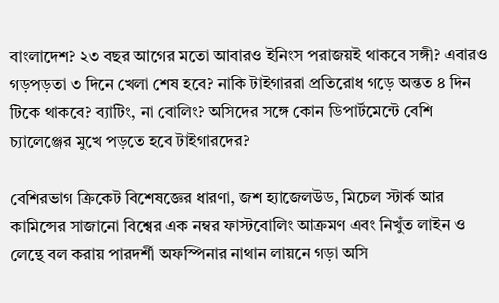বাংলাদেশ? ২৩ বছর আগের মতো আবারও ইনিংস পরাজয়ই থাকবে সঙ্গী? এবারও গড়পড়তা ৩ দিনে খেলা শেষ হবে? নাকি টাইগাররা প্রতিরোধ গড়ে অন্তত ৪ দিন টিকে থাকবে? ব্যাটিং, না বোলিং? অসিদের সঙ্গে কোন ডিপার্টমেন্টে বেশি চ্যালেঞ্জের মুখে পড়তে হবে টাইগারদের?

বেশিরভাগ ক্রিকেট বিশেষজ্ঞের ধারণা, জশ হ্যাজেলউড, মিচেল স্টার্ক আর কামিন্সের সাজানো বিশ্বের এক নম্বর ফাস্টবোলিং আক্রমণ এবং নিখুঁত লাইন ও লেন্থে বল করায় পারদর্শী অফস্পিনার নাথান লায়নে গড়া অসি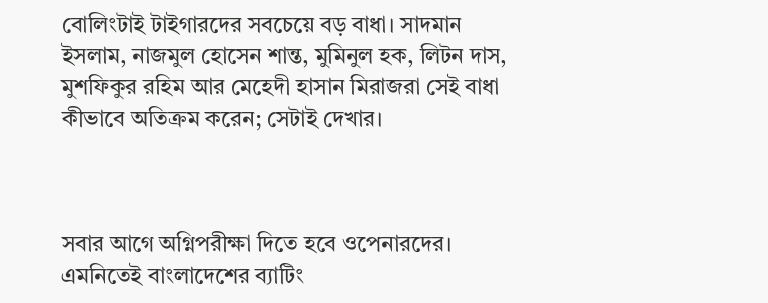বোলিংটাই টাইগারদের সবচেয়ে বড় বাধা। সাদমান ইসলাম, নাজমুল হোসেন শান্ত, মুমিনুল হক, লিটন দাস, মুশফিকুর রহিম আর মেহেদী হাসান মিরাজরা সেই বাধা কীভাবে অতিক্রম করেন; সেটাই দেখার।



সবার আগে অগ্নিপরীক্ষা দিতে হবে ওপেনারদের। এমনিতেই বাংলাদেশের ব্যাটিং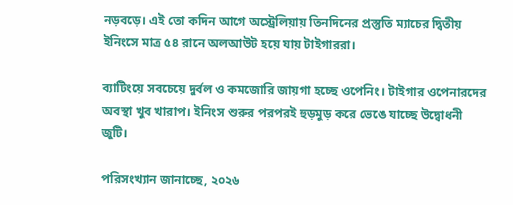নড়বড়ে। এই তো কদিন আগে অস্ট্রেলিয়ায় তিনদিনের প্রস্তুতি ম্যাচের দ্বিতীয় ইনিংসে মাত্র ৫৪ রানে অলআউট হয়ে যায় টাইগাররা।

ব্যাটিংয়ে সবচেয়ে দুর্বল ও কমজোরি জায়গা হচ্ছে ওপেনিং। টাইগার ওপেনারদের অবস্থা খুব খারাপ। ইনিংস শুরুর পরপরই হুড়মুড় করে ভেঙে যাচ্ছে উদ্বোধনী জুটি।

পরিসংখ্যান জানাচ্ছে, ২০২৬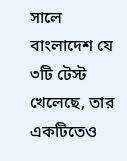সালে বাংলাদেশ যে ৩টি টেস্ট খেলেছে, তার একটিতেও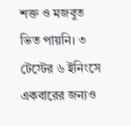শক্ত ও মজবুত ভিত পায়নি। ৩ টেস্টের ৬ ইনিংসে একবারের জন্যও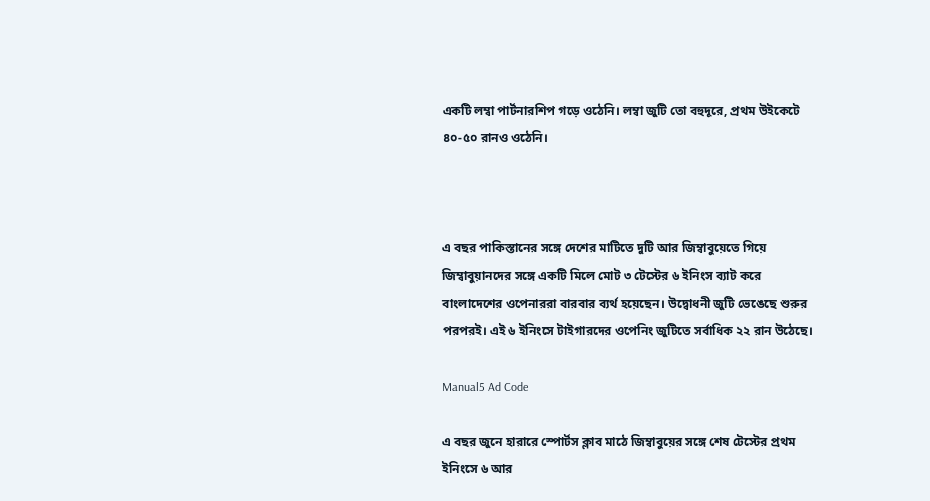একটি লম্বা পার্টনারশিপ গড়ে ওঠেনি। লম্বা জুটি তো বহুদূরে, প্রথম উইকেটে ৪০-৫০ রানও ওঠেনি।



এ বছর পাকিস্তানের সঙ্গে দেশের মাটিতে দুটি আর জিম্বাবুয়েতে গিয়ে জিম্বাবুয়ানদের সঙ্গে একটি মিলে মোট ৩ টেস্টের ৬ ইনিংস ব্যাট করে বাংলাদেশের ওপেনাররা বারবার ব্যর্থ হয়েছেন। উদ্বোধনী জুটি ভেঙেছে শুরুর পরপরই। এই ৬ ইনিংসে টাইগারদের ওপেনিং জুটিতে সর্বাধিক ২২ রান উঠেছে।

Manual5 Ad Code

এ বছর জুনে হারারে স্পোর্টস ক্লাব মাঠে জিম্বাবুয়ের সঙ্গে শেষ টেস্টের প্রথম ইনিংসে ৬ আর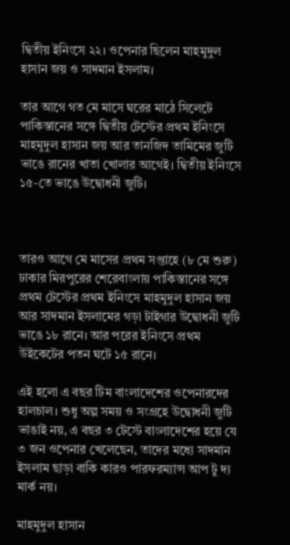দ্বিতীয় ইনিংসে ২২। ওপেনার ছিলেন মাহমুদুল হাসান জয় ও সাদমান ইসলাম।

তার আগে গত মে মাসে ঘরের মাঠে সিলেটে পাকিস্তানের সঙ্গে দ্বিতীয় টেস্টের প্রথম ইনিংসে মাহমুদুল হাসান জয় আর তানজিদ তামিমের জুটি ভাঙে রানের খাতা খোলার আগেই। দ্বিতীয় ইনিংসে ১৫-তে ভাঙে উদ্বোধনী জুটি।



তারও আগে মে মাসের প্রথম সপ্তাহে (৮ মে শুরু) ঢাকার মিরপুরের শেরেবাংলায় পাকিস্তানের সঙ্গে প্রথম টেস্টের প্রথম ইনিংসে মাহমুদুল হাসান জয় আর সাদমান ইসলামের গড়া টাইগার উদ্বোধনী জুটি ভাঙে ১৮ রানে। আর পরের ইনিংসে প্রথম উইকেটের পতন ঘটে ১৫ রানে।

এই হলো এ বছর টিম বাংলাদেশের ওপেনারদের হালচাল। শুধু অল্প সময় ও সংগ্রহে উদ্বোধনী জুটি ভাঙাই নয়, এ বছর ৩ টেস্টে বাংলাদেশের হয়ে যে ৩ জন ওপেনার খেলেছেন, তাদের মধ্যে সাদমান ইসলাম ছাড়া বাকি কারও পারফরম্যান্স আপ টু দ্য মার্ক নয়।

মাহমুদুল হাসান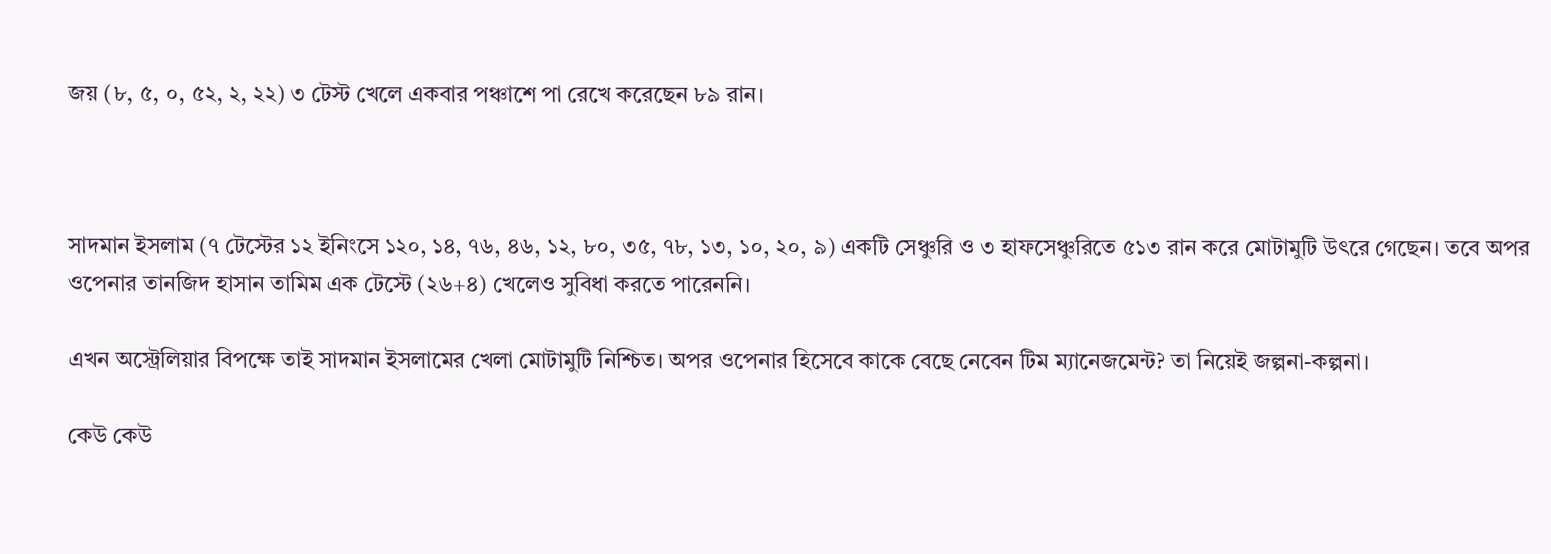জয় (৮, ৫, ০, ৫২, ২, ২২) ৩ টেস্ট খেলে একবার পঞ্চাশে পা রেখে করেছেন ৮৯ রান।



সাদমান ইসলাম (৭ টেস্টের ১২ ইনিংসে ১২০, ১৪, ৭৬, ৪৬, ১২, ৮০, ৩৫, ৭৮, ১৩, ১০, ২০, ৯) একটি সেঞ্চুরি ও ৩ হাফসেঞ্চুরিতে ৫১৩ রান করে মোটামুটি উৎরে গেছেন। তবে অপর ওপেনার তানজিদ হাসান তামিম এক টেস্টে (২৬+৪) খেলেও সুবিধা করতে পারেননি।

এখন অস্ট্রেলিয়ার বিপক্ষে তাই সাদমান ইসলামের খেলা মোটামুটি নিশ্চিত। অপর ওপেনার হিসেবে কাকে বেছে নেবেন টিম ম্যানেজমেন্ট? তা নিয়েই জল্পনা-কল্পনা।

কেউ কেউ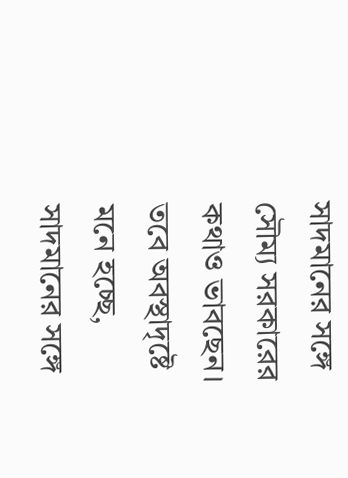সাদমানের সঙ্গে সৌম্য সরকারের কথাও ভাবছেন। তবে অবস্থাদৃষ্টে মনে হচ্ছে, সাদমানের সঙ্গে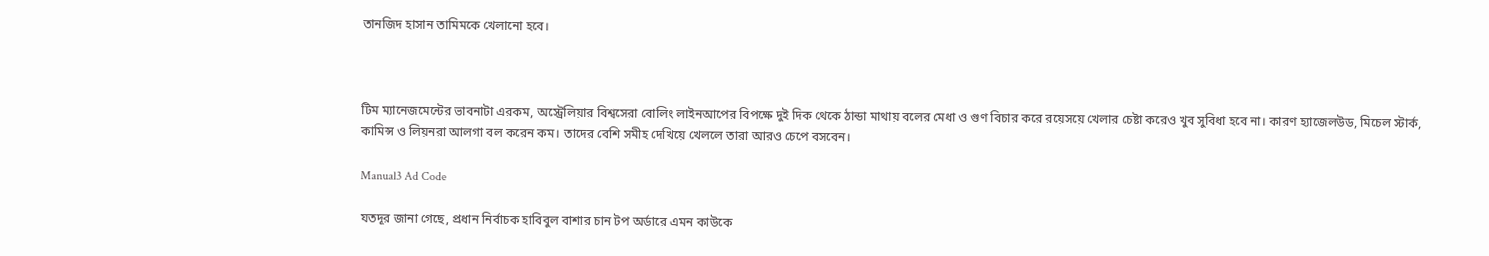তানজিদ হাসান তামিমকে খেলানো হবে।



টিম ম্যানেজমেন্টের ভাবনাটা এরকম, অস্ট্রেলিয়ার বিশ্বসেরা বোলিং লাইনআপের বিপক্ষে দুই দিক থেকে ঠান্ডা মাথায় বলের মেধা ও গুণ বিচার করে রয়েসয়ে খেলার চেষ্টা করেও খুব সুবিধা হবে না। কারণ হ্যাজেলউড, মিচেল স্টার্ক, কামিন্স ও লিয়নরা আলগা বল করেন কম। তাদের বেশি সমীহ দেখিয়ে খেললে তারা আরও চেপে বসবেন।

Manual3 Ad Code

যতদূর জানা গেছে, প্রধান নির্বাচক হাবিবুল বাশার চান টপ অর্ডারে এমন কাউকে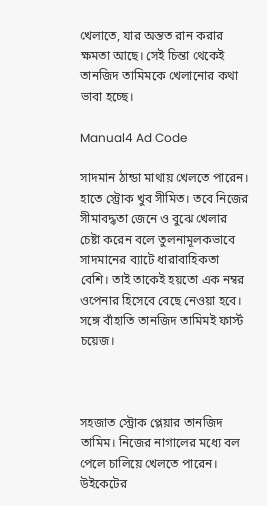খেলাতে, যার অন্তত রান করার ক্ষমতা আছে। সেই চিন্তা থেকেই তানজিদ তামিমকে খেলানোর কথা ভাবা হচ্ছে।

Manual4 Ad Code

সাদমান ঠান্ডা মাথায় খেলতে পারেন। হাতে স্ট্রোক খুব সীমিত। তবে নিজের সীমাবদ্ধতা জেনে ও বুঝে খেলার চেষ্টা করেন বলে তুলনামূলকভাবে সাদমানের ব্যাটে ধারাবাহিকতা বেশি। তাই তাকেই হয়তো এক নম্বর ওপেনার হিসেবে বেছে নেওয়া হবে। সঙ্গে বাঁহাতি তানজিদ তামিমই ফার্স্ট চয়েজ।



সহজাত স্ট্রোক প্লেয়ার তানজিদ তামিম। নিজের নাগালের মধ্যে বল পেলে চালিয়ে খেলতে পারেন। উইকেটের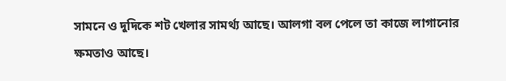সামনে ও দুদিকে শট খেলার সামর্থ্য আছে। আলগা বল পেলে তা কাজে লাগানোর ক্ষমতাও আছে।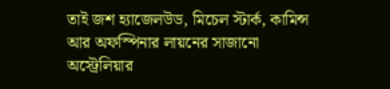তাই জশ হ্যাজেলউড, মিচেল স্টার্ক, কামিন্স আর অফস্পিনার লায়নের সাজানো অস্ট্রেলিয়ার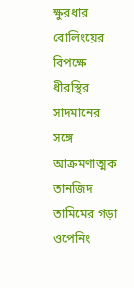ক্ষুরধার বোলিংয়ের বিপক্ষে ধীরস্থির সাদমানের সঙ্গে আক্রমণাত্মক তানজিদ তামিমের গড়া ওপেনিং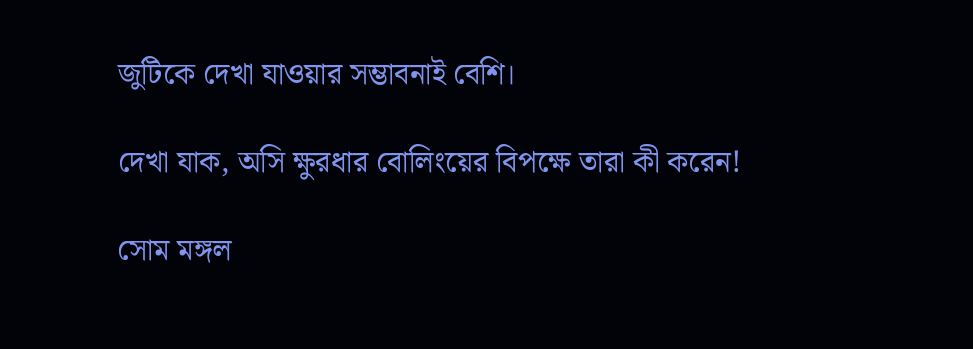জুটিকে দেখা যাওয়ার সম্ভাবনাই বেশি।

দেখা যাক, অসি ক্ষুরধার বোলিংয়ের বিপক্ষে তারা কী করেন!

সোম মঙ্গল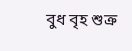বুধ বৃহ শুক্র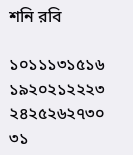শনি রবি

১০১১১৩১৫১৬
১৯২০২১২২২৩
২৪২৫২৬২৭৩০
৩১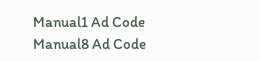Manual1 Ad Code
Manual8 Ad Code